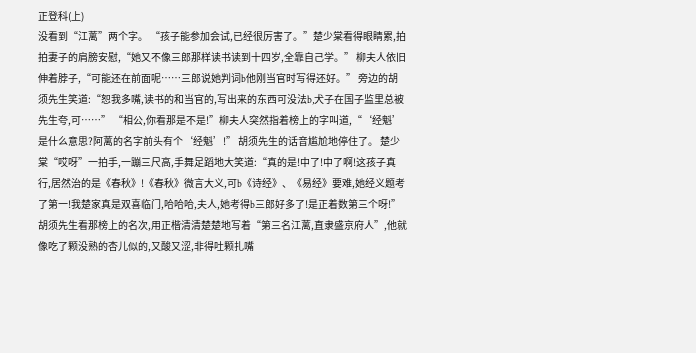正登科(上)
没看到“江蓠”两个字。 “孩子能参加会试,已经很厉害了。”楚少棠看得眼睛累,拍拍妻子的肩膀安慰,“她又不像三郎那样读书读到十四岁,全靠自己学。” 柳夫人依旧伸着脖子,“可能还在前面呢……三郎说她判词b他刚当官时写得还好。” 旁边的胡须先生笑道:“恕我多嘴,读书的和当官的,写出来的东西可没法b,犬子在国子监里总被先生夸,可……” “相公,你看那是不是!”柳夫人突然指着榜上的字叫道,“‘经魁’是什么意思?阿蓠的名字前头有个‘经魁’!” 胡须先生的话音尴尬地停住了。 楚少棠“哎呀”一拍手,一蹦三尺高,手舞足蹈地大笑道:“真的是!中了!中了啊!这孩子真行,居然治的是《春秋》!《春秋》微言大义,可b《诗经》、《易经》要难,她经义题考了第一!我楚家真是双喜临门,哈哈哈,夫人,她考得b三郎好多了!是正着数第三个呀!” 胡须先生看那榜上的名次,用正楷清清楚楚地写着“第三名江蓠,直隶盛京府人”,他就像吃了颗没熟的杏儿似的,又酸又涩,非得吐颗扎嘴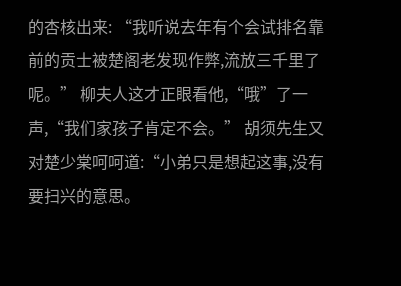的杏核出来: “我听说去年有个会试排名靠前的贡士被楚阁老发现作弊,流放三千里了呢。” 柳夫人这才正眼看他,“哦”了一声,“我们家孩子肯定不会。” 胡须先生又对楚少棠呵呵道:“小弟只是想起这事,没有要扫兴的意思。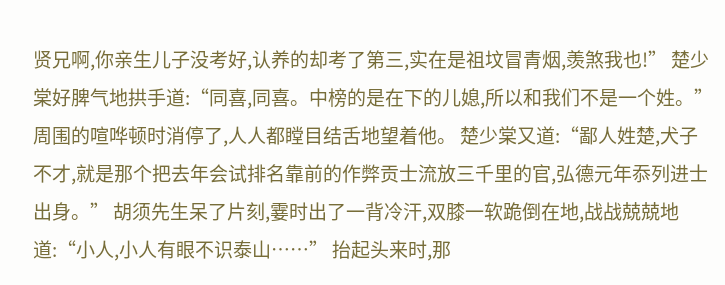贤兄啊,你亲生儿子没考好,认养的却考了第三,实在是祖坟冒青烟,羡煞我也!” 楚少棠好脾气地拱手道:“同喜,同喜。中榜的是在下的儿媳,所以和我们不是一个姓。” 周围的喧哗顿时消停了,人人都瞠目结舌地望着他。 楚少棠又道:“鄙人姓楚,犬子不才,就是那个把去年会试排名靠前的作弊贡士流放三千里的官,弘德元年忝列进士出身。” 胡须先生呆了片刻,霎时出了一背冷汗,双膝一软跪倒在地,战战兢兢地道:“小人,小人有眼不识泰山……” 抬起头来时,那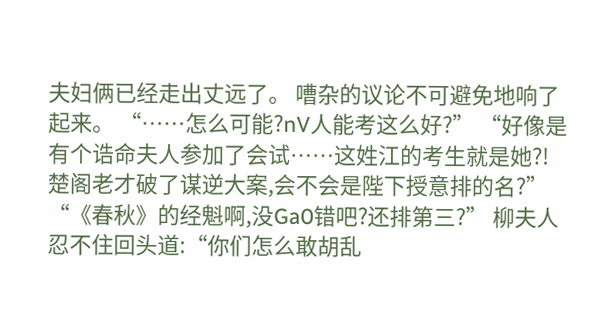夫妇俩已经走出丈远了。 嘈杂的议论不可避免地响了起来。 “……怎么可能?nV人能考这么好?” “好像是有个诰命夫人参加了会试……这姓江的考生就是她?!楚阁老才破了谋逆大案,会不会是陛下授意排的名?” “《春秋》的经魁啊,没Ga0错吧?还排第三?” 柳夫人忍不住回头道:“你们怎么敢胡乱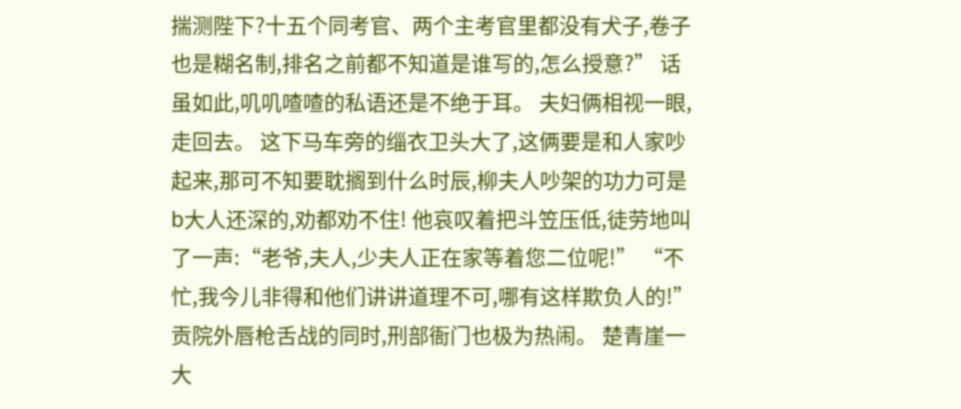揣测陛下?十五个同考官、两个主考官里都没有犬子,卷子也是糊名制,排名之前都不知道是谁写的,怎么授意?” 话虽如此,叽叽喳喳的私语还是不绝于耳。 夫妇俩相视一眼,走回去。 这下马车旁的缁衣卫头大了,这俩要是和人家吵起来,那可不知要耽搁到什么时辰,柳夫人吵架的功力可是b大人还深的,劝都劝不住! 他哀叹着把斗笠压低,徒劳地叫了一声:“老爷,夫人,少夫人正在家等着您二位呢!” “不忙,我今儿非得和他们讲讲道理不可,哪有这样欺负人的!” 贡院外唇枪舌战的同时,刑部衙门也极为热闹。 楚青崖一大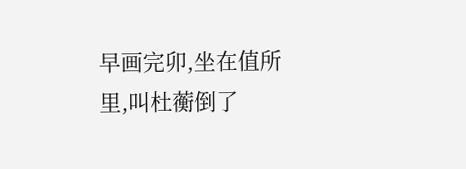早画完卯,坐在值所里,叫杜蘅倒了